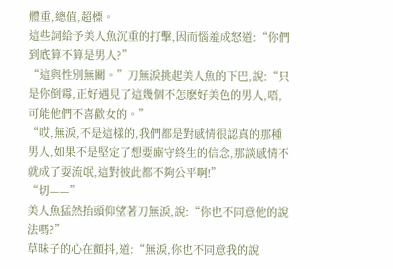體重,總值,超標。
這些詞給予美人魚沉重的打擊,因而惱羞成怒道:“你們到底算不算是男人?”
“這與性別無關。”刀無淚挑起美人魚的下巴,說:“只是你倒霉,正好遇見了這幾個不怎麽好美色的男人,唔,可能他們不喜歡女的。”
“哎,無淚,不是這樣的,我們都是對感情很認真的那種男人,如果不是堅定了想要廝守終生的信念,那談感情不就成了耍流氓,這對彼此都不夠公平啊!”
“切——”
美人魚猛然抬頭仰望著刀無淚,說:“你也不同意他的說法嗎?”
草昧子的心在顫抖,道:“無淚,你也不同意我的說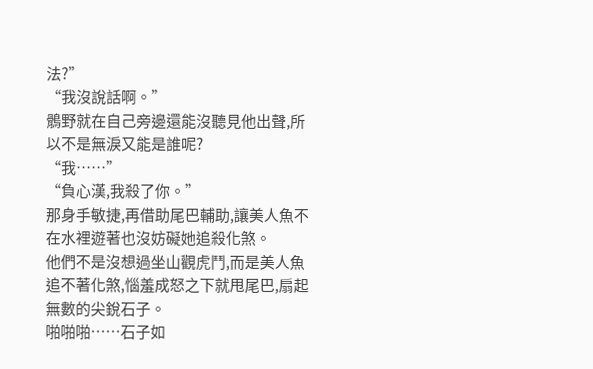法?”
“我沒說話啊。”
鶻野就在自己旁邊還能沒聽見他出聲,所以不是無淚又能是誰呢?
“我……”
“負心漢,我殺了你。”
那身手敏捷,再借助尾巴輔助,讓美人魚不在水裡遊著也沒妨礙她追殺化煞。
他們不是沒想過坐山觀虎鬥,而是美人魚追不著化煞,惱羞成怒之下就甩尾巴,扇起無數的尖銳石子。
啪啪啪……石子如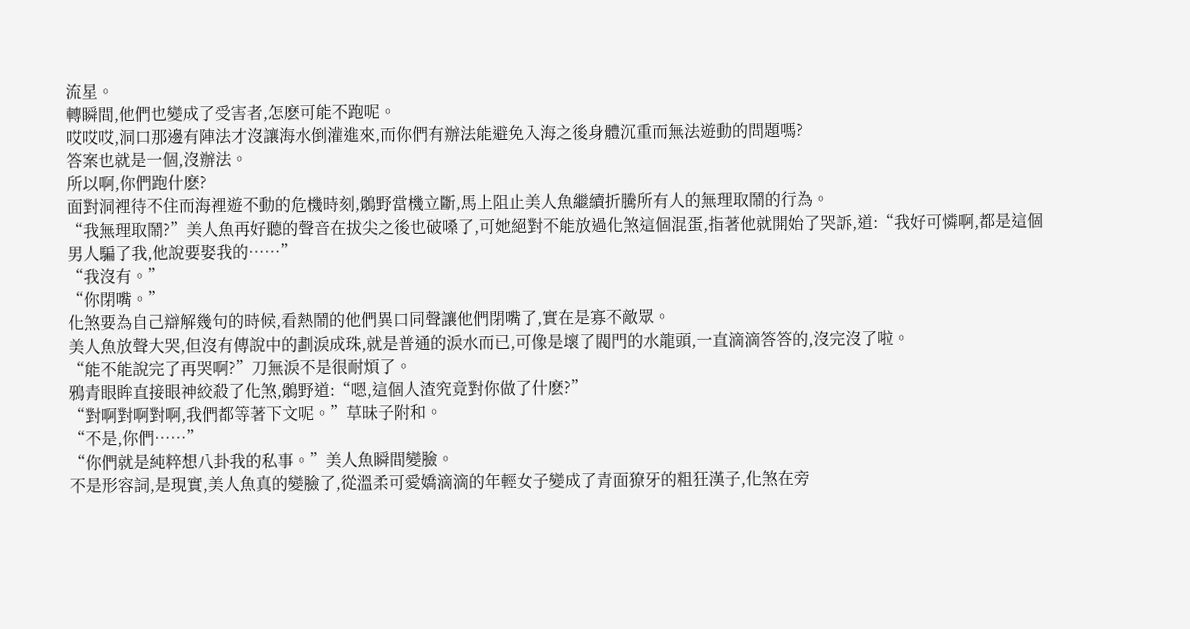流星。
轉瞬間,他們也變成了受害者,怎麽可能不跑呢。
哎哎哎,洞口那邊有陣法才沒讓海水倒灌進來,而你們有辦法能避免入海之後身體沉重而無法遊動的問題嗎?
答案也就是一個,沒辦法。
所以啊,你們跑什麽?
面對洞裡待不住而海裡遊不動的危機時刻,鶻野當機立斷,馬上阻止美人魚繼續折騰所有人的無理取鬧的行為。
“我無理取鬧?”美人魚再好聽的聲音在拔尖之後也破嗓了,可她絕對不能放過化煞這個混蛋,指著他就開始了哭訴,道:“我好可憐啊,都是這個男人騙了我,他說要娶我的……”
“我沒有。”
“你閉嘴。”
化煞要為自己辯解幾句的時候,看熱鬧的他們異口同聲讓他們閉嘴了,實在是寡不敵眾。
美人魚放聲大哭,但沒有傳說中的劃淚成珠,就是普通的淚水而已,可像是壞了閥門的水龍頭,一直滴滴答答的,沒完沒了啦。
“能不能說完了再哭啊?”刀無淚不是很耐煩了。
鴉青眼眸直接眼神絞殺了化煞,鶻野道:“嗯,這個人渣究竟對你做了什麽?”
“對啊對啊對啊,我們都等著下文呢。”草昧子附和。
“不是,你們……”
“你們就是純粹想八卦我的私事。”美人魚瞬間變臉。
不是形容詞,是現實,美人魚真的變臉了,從溫柔可愛嬌滴滴的年輕女子變成了青面獠牙的粗狂漢子,化煞在旁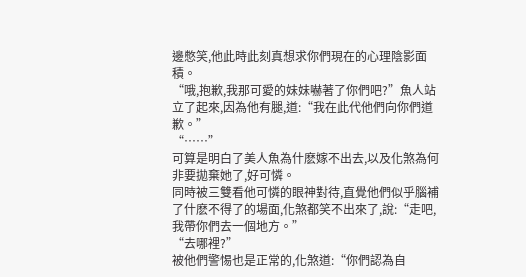邊憋笑,他此時此刻真想求你們現在的心理陰影面積。
“哦,抱歉,我那可愛的妹妹嚇著了你們吧?”魚人站立了起來,因為他有腿,道:“我在此代他們向你們道歉。”
“……”
可算是明白了美人魚為什麽嫁不出去,以及化煞為何非要拋棄她了,好可憐。
同時被三雙看他可憐的眼神對待,直覺他們似乎腦補了什麽不得了的場面,化煞都笑不出來了,說:“走吧,我帶你們去一個地方。”
“去哪裡?”
被他們警惕也是正常的,化煞道:“你們認為自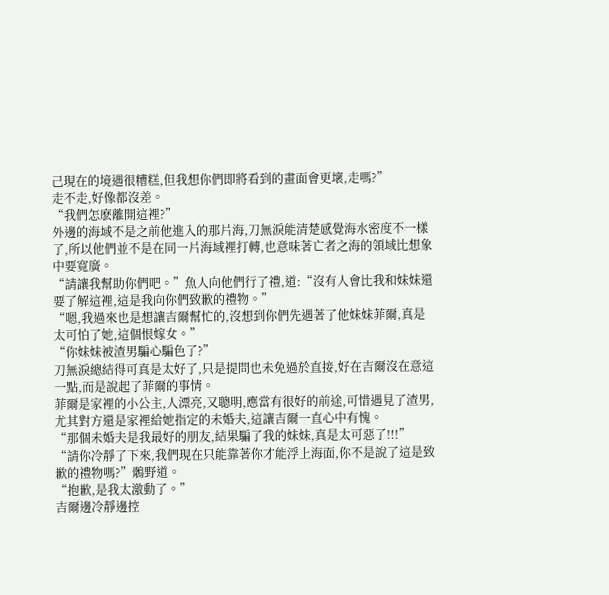己現在的境遇很糟糕,但我想你們即將看到的畫面會更壞,走嗎?”
走不走,好像都沒差。
“我們怎麽離開這裡?”
外邊的海域不是之前他進入的那片海,刀無淚能清楚感覺海水密度不一樣了,所以他們並不是在同一片海域裡打轉,也意味著亡者之海的領域比想象中要寬廣。
“請讓我幫助你們吧。”魚人向他們行了禮,道:“沒有人會比我和妹妹還要了解這裡,這是我向你們致歉的禮物。”
“嗯,我過來也是想讓吉爾幫忙的,沒想到你們先遇著了他妹妹菲爾,真是太可怕了她,這個恨嫁女。”
“你妹妹被渣男騙心騙色了?”
刀無淚總結得可真是太好了,只是提問也未免過於直接,好在吉爾沒在意這一點,而是說起了菲爾的事情。
菲爾是家裡的小公主,人漂亮,又聰明,應當有很好的前途,可惜遇見了渣男,尤其對方還是家裡給她指定的未婚夫,這讓吉爾一直心中有愧。
“那個未婚夫是我最好的朋友,結果騙了我的妹妹,真是太可惡了!!!”
“請你冷靜了下來,我們現在只能靠著你才能浮上海面,你不是說了這是致歉的禮物嗎?”鶻野道。
“抱歉,是我太激動了。”
吉爾邊冷靜邊控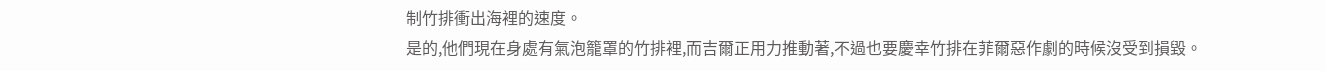制竹排衝出海裡的速度。
是的,他們現在身處有氣泡籠罩的竹排裡,而吉爾正用力推動著,不過也要慶幸竹排在菲爾惡作劇的時候沒受到損毀。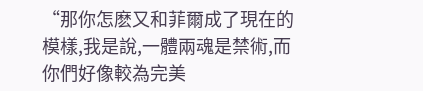“那你怎麽又和菲爾成了現在的模樣,我是說,一體兩魂是禁術,而你們好像較為完美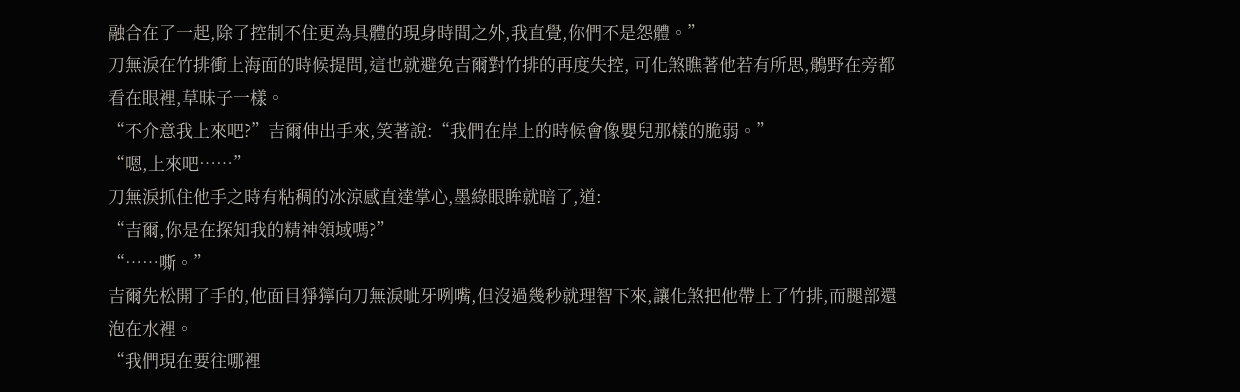融合在了一起,除了控制不住更為具體的現身時間之外,我直覺,你們不是怨體。”
刀無淚在竹排衝上海面的時候提問,這也就避免吉爾對竹排的再度失控, 可化煞瞧著他若有所思,鶻野在旁都看在眼裡,草昧子一樣。
“不介意我上來吧?”吉爾伸出手來,笑著說:“我們在岸上的時候會像嬰兒那樣的脆弱。”
“嗯,上來吧……”
刀無淚抓住他手之時有粘稠的冰涼感直達掌心,墨綠眼眸就暗了,道:
“吉爾,你是在探知我的精神領域嗎?”
“……嘶。”
吉爾先松開了手的,他面目猙獰向刀無淚呲牙咧嘴,但沒過幾秒就理智下來,讓化煞把他帶上了竹排,而腿部還泡在水裡。
“我們現在要往哪裡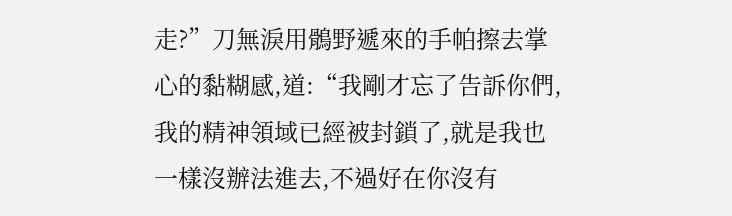走?”刀無淚用鶻野遞來的手帕擦去掌心的黏糊感,道:“我剛才忘了告訴你們,我的精神領域已經被封鎖了,就是我也一樣沒辦法進去,不過好在你沒有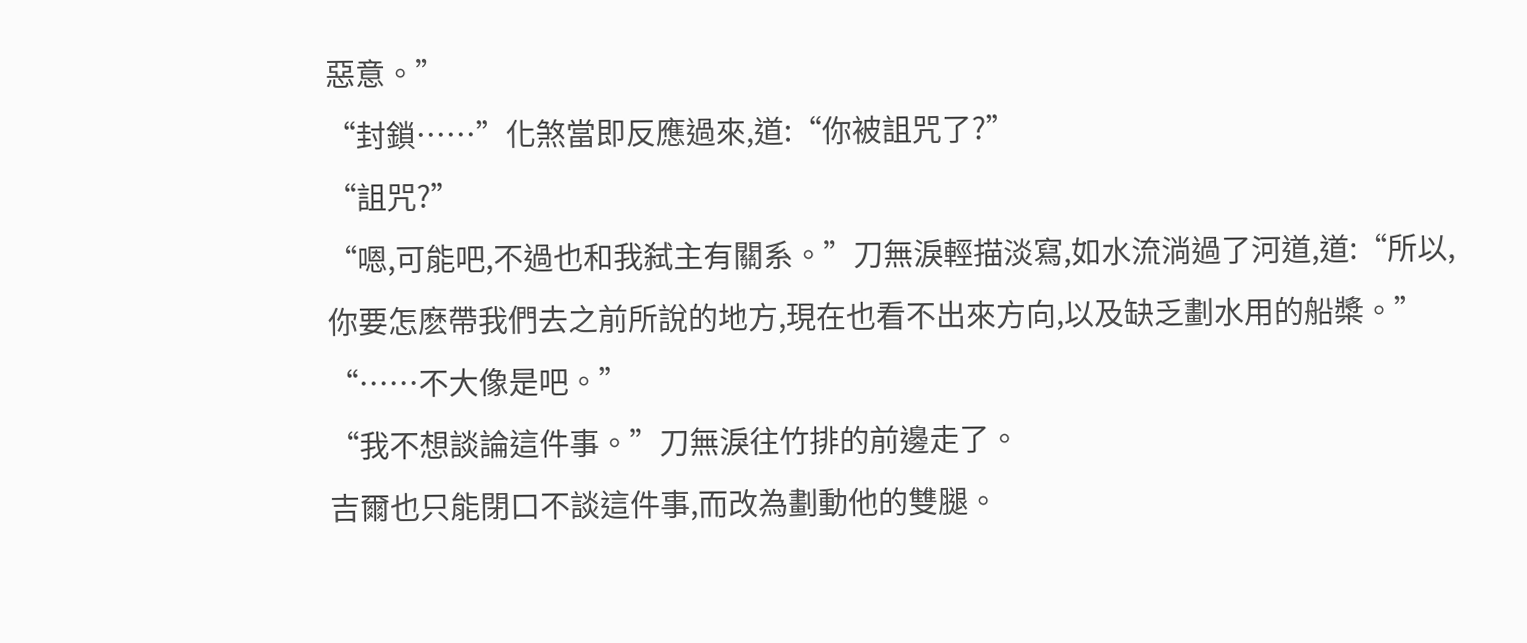惡意。”
“封鎖……”化煞當即反應過來,道:“你被詛咒了?”
“詛咒?”
“嗯,可能吧,不過也和我弑主有關系。”刀無淚輕描淡寫,如水流淌過了河道,道:“所以,你要怎麽帶我們去之前所說的地方,現在也看不出來方向,以及缺乏劃水用的船槳。”
“……不大像是吧。”
“我不想談論這件事。”刀無淚往竹排的前邊走了。
吉爾也只能閉口不談這件事,而改為劃動他的雙腿。